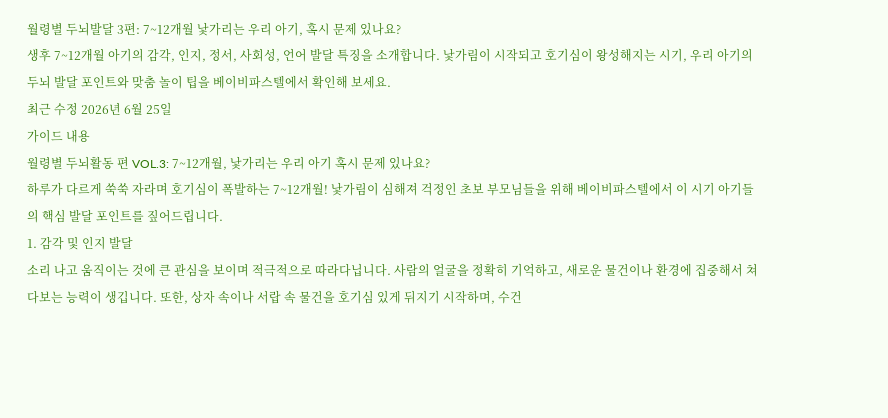월령별 두뇌발달 3편: 7~12개월 낯가리는 우리 아기, 혹시 문제 있나요?
생후 7~12개월 아기의 감각, 인지, 정서, 사회성, 언어 발달 특징을 소개합니다. 낯가림이 시작되고 호기심이 왕성해지는 시기, 우리 아기의 두뇌 발달 포인트와 맞춤 놀이 팁을 베이비파스텔에서 확인해 보세요.
최근 수정 2026년 6월 25일
가이드 내용
월령별 두뇌활동 편 VOL.3: 7~12개월, 낯가리는 우리 아기 혹시 문제 있나요?
하루가 다르게 쑥쑥 자라며 호기심이 폭발하는 7~12개월! 낯가림이 심해져 걱정인 초보 부모님들을 위해 베이비파스텔에서 이 시기 아기들의 핵심 발달 포인트를 짚어드립니다.
1. 감각 및 인지 발달
소리 나고 움직이는 것에 큰 관심을 보이며 적극적으로 따라다닙니다. 사람의 얼굴을 정확히 기억하고, 새로운 물건이나 환경에 집중해서 쳐다보는 능력이 생깁니다. 또한, 상자 속이나 서랍 속 물건을 호기심 있게 뒤지기 시작하며, 수건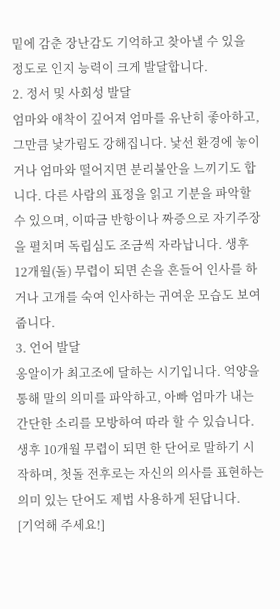밑에 감춘 장난감도 기억하고 찾아낼 수 있을 정도로 인지 능력이 크게 발달합니다.
2. 정서 및 사회성 발달
엄마와 애착이 깊어져 엄마를 유난히 좋아하고, 그만큼 낯가림도 강해집니다. 낯선 환경에 놓이거나 엄마와 떨어지면 분리불안을 느끼기도 합니다. 다른 사람의 표정을 읽고 기분을 파악할 수 있으며, 이따금 반항이나 짜증으로 자기주장을 펼치며 독립심도 조금씩 자라납니다. 생후 12개월(돌) 무렵이 되면 손을 흔들어 인사를 하거나 고개를 숙여 인사하는 귀여운 모습도 보여줍니다.
3. 언어 발달
옹알이가 최고조에 달하는 시기입니다. 억양을 통해 말의 의미를 파악하고, 아빠 엄마가 내는 간단한 소리를 모방하여 따라 할 수 있습니다. 생후 10개월 무렵이 되면 한 단어로 말하기 시작하며, 첫돌 전후로는 자신의 의사를 표현하는 의미 있는 단어도 제법 사용하게 된답니다.
[기억해 주세요!]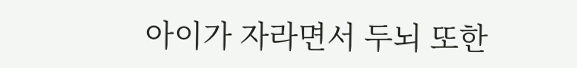아이가 자라면서 두뇌 또한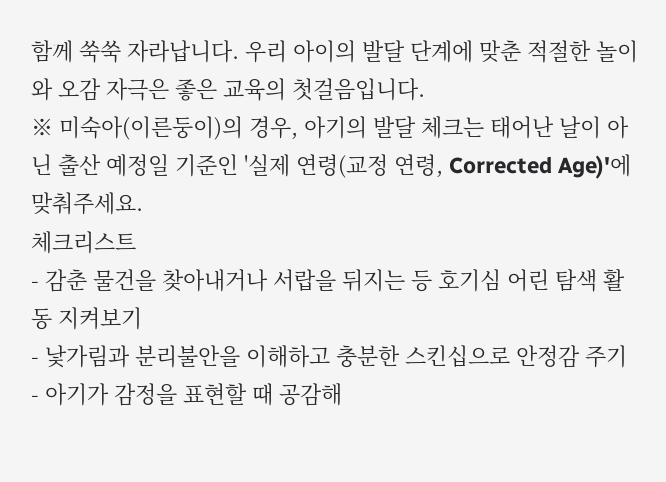함께 쑥쑥 자라납니다. 우리 아이의 발달 단계에 맞춘 적절한 놀이와 오감 자극은 좋은 교육의 첫걸음입니다.
※ 미숙아(이른둥이)의 경우, 아기의 발달 체크는 태어난 날이 아닌 출산 예정일 기준인 '실제 연령(교정 연령, Corrected Age)'에 맞춰주세요.
체크리스트
- 감춘 물건을 찾아내거나 서랍을 뒤지는 등 호기심 어린 탐색 활동 지켜보기
- 낯가림과 분리불안을 이해하고 충분한 스킨십으로 안정감 주기
- 아기가 감정을 표현할 때 공감해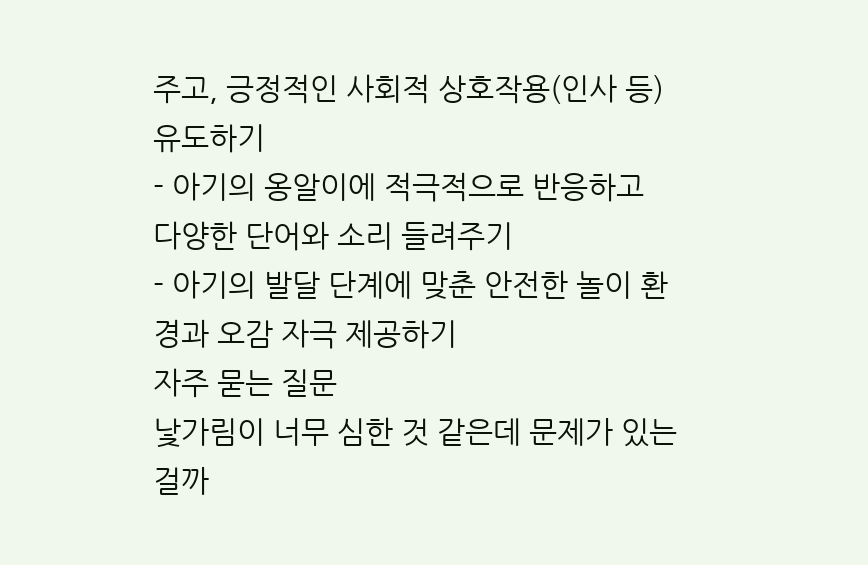주고, 긍정적인 사회적 상호작용(인사 등) 유도하기
- 아기의 옹알이에 적극적으로 반응하고 다양한 단어와 소리 들려주기
- 아기의 발달 단계에 맞춘 안전한 놀이 환경과 오감 자극 제공하기
자주 묻는 질문
낯가림이 너무 심한 것 같은데 문제가 있는 걸까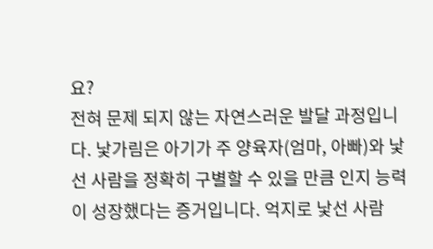요?
전혀 문제 되지 않는 자연스러운 발달 과정입니다. 낯가림은 아기가 주 양육자(엄마, 아빠)와 낯선 사람을 정확히 구별할 수 있을 만큼 인지 능력이 성장했다는 증거입니다. 억지로 낯선 사람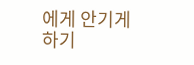에게 안기게 하기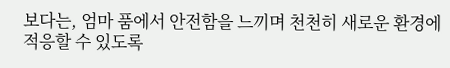보다는, 엄마 품에서 안전함을 느끼며 천천히 새로운 환경에 적응할 수 있도록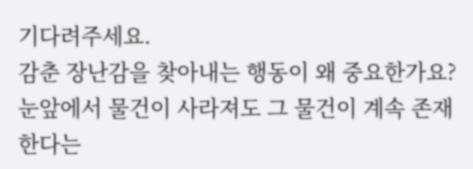기다려주세요.
감춘 장난감을 찾아내는 행동이 왜 중요한가요?
눈앞에서 물건이 사라져도 그 물건이 계속 존재한다는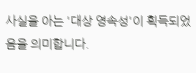사실을 아는 '대상 영속성'이 획득되었음을 의미합니다.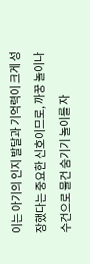이는 아기의 인지 발달과 기억력이 크게 성장했다는 중요한 신호이므로, 까꿍 놀이나 수건으로 물건 숨기기 놀이를 자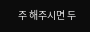주 해주시면 두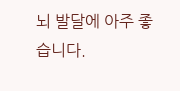뇌 발달에 아주 좋습니다.